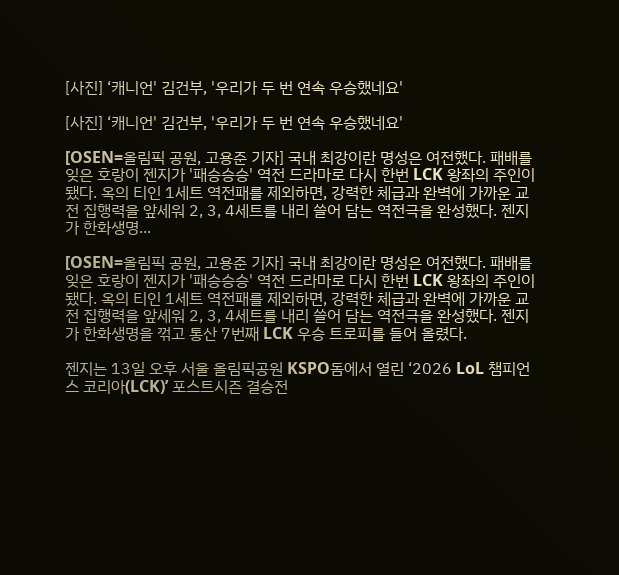[사진] ‘캐니언' 김건부, '우리가 두 번 연속 우승했네요'

[사진] ‘캐니언' 김건부, '우리가 두 번 연속 우승했네요'

[OSEN=올림픽 공원, 고용준 기자] 국내 최강이란 명성은 여전했다. 패배를 잊은 호랑이 젠지가 '패승승승' 역전 드라마로 다시 한번 LCK 왕좌의 주인이 됐다. 옥의 티인 1세트 역전패를 제외하면, 강력한 체급과 완벽에 가까운 교전 집행력을 앞세워 2, 3, 4세트를 내리 쓸어 담는 역전극을 완성했다. 젠지가 한화생명...

[OSEN=올림픽 공원, 고용준 기자] 국내 최강이란 명성은 여전했다. 패배를 잊은 호랑이 젠지가 '패승승승' 역전 드라마로 다시 한번 LCK 왕좌의 주인이 됐다. 옥의 티인 1세트 역전패를 제외하면, 강력한 체급과 완벽에 가까운 교전 집행력을 앞세워 2, 3, 4세트를 내리 쓸어 담는 역전극을 완성했다. 젠지가 한화생명을 꺾고 통산 7번째 LCK 우승 트로피를 들어 올렸다.

젠지는 13일 오후 서울 올림픽공원 KSPO돔에서 열린 ‘2026 LoL 챔피언스 코리아(LCK)’ 포스트시즌 결승전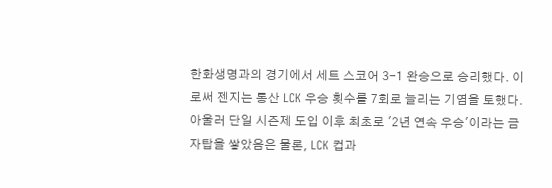한화생명과의 경기에서 세트 스코어 3-1 완승으로 승리했다. 이로써 젠지는 통산 LCK 우승 횟수를 7회로 늘리는 기염을 토했다. 아울러 단일 시즌제 도입 이후 최초로 '2년 연속 우승'이라는 금자탑을 쌓았음은 물론, LCK 컵과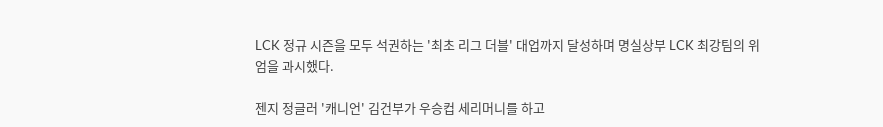LCK 정규 시즌을 모두 석권하는 '최초 리그 더블' 대업까지 달성하며 명실상부 LCK 최강팀의 위엄을 과시했다.

젠지 정글러 '캐니언' 김건부가 우승컵 세리머니를 하고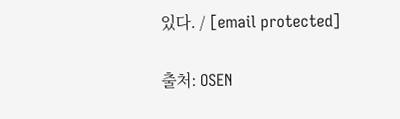있다. / [email protected]

출처: OSEN